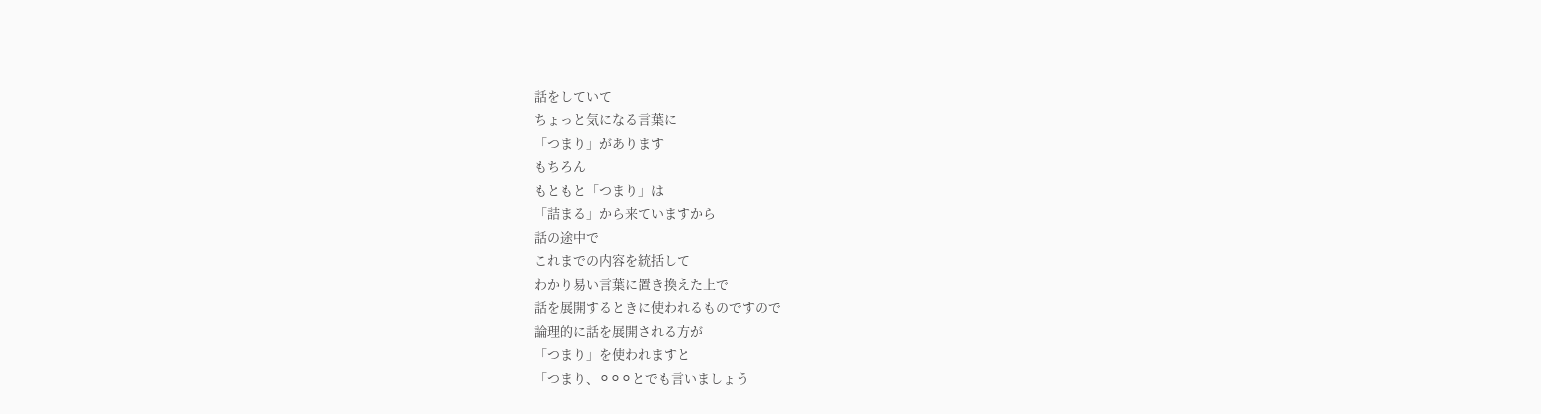話をしていて
ちょっと気になる言葉に
「つまり」があります
もちろん
もともと「つまり」は
「詰まる」から来ていますから
話の途中で
これまでの内容を統括して
わかり易い言葉に置き換えた上で
話を展開するときに使われるものですので
論理的に話を展開される方が
「つまり」を使われますと
「つまり、⚪⚪⚪とでも言いましょう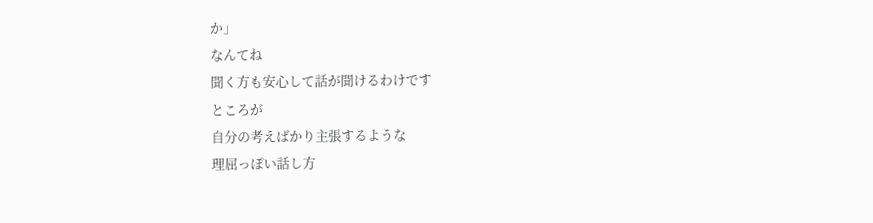か」
なんてね
聞く方も安心して話が聞けるわけです
ところが
自分の考えばかり主張するような
理屈っぽい話し方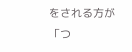をされる方が
「つ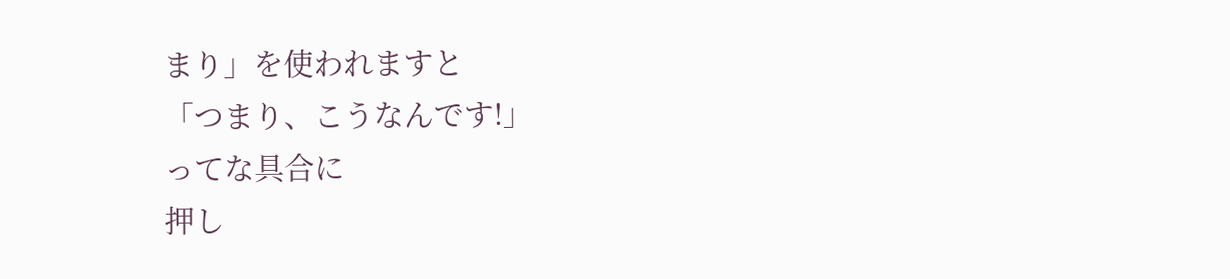まり」を使われますと
「つまり、こうなんです!」
ってな具合に
押し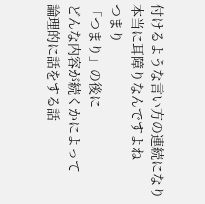付けるような言い方の連続になり
本当に耳障りなんですよね
つまり
「つまり」の後に
どんな内容が続くかによって
論理的に話をする話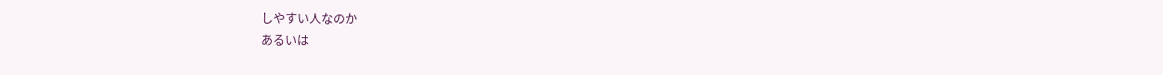しやすい人なのか
あるいは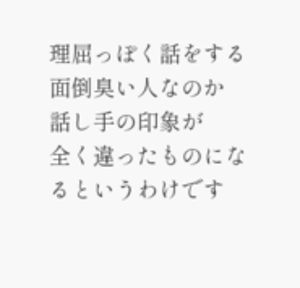理屈っぽく話をする面倒臭い人なのか
話し手の印象が
全く違ったものになるというわけです